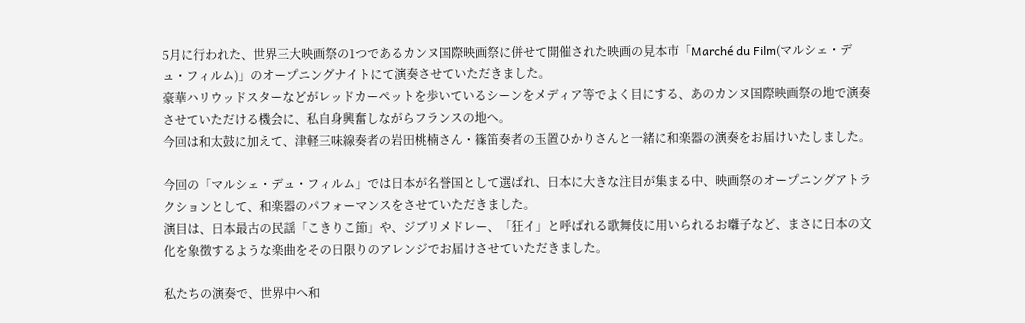5月に行われた、世界三大映画祭の1つであるカンヌ国際映画祭に併せて開催された映画の見本市「Marché du Film(マルシェ・デュ・フィルム)」のオープニングナイトにて演奏させていただきました。
豪華ハリウッドスターなどがレッドカーペットを歩いているシーンをメディア等でよく目にする、あのカンヌ国際映画祭の地で演奏させていただける機会に、私自身興奮しながらフランスの地へ。
今回は和太鼓に加えて、津軽三味線奏者の岩田桃楠さん・篠笛奏者の玉置ひかりさんと一緒に和楽器の演奏をお届けいたしました。

今回の「マルシェ・デュ・フィルム」では日本が名誉国として選ばれ、日本に大きな注目が集まる中、映画祭のオープニングアトラクションとして、和楽器のパフォーマンスをさせていただきました。
演目は、日本最古の民謡「こきりこ節」や、ジブリメドレー、「狂イ」と呼ばれる歌舞伎に用いられるお囃子など、まさに日本の文化を象徴するような楽曲をその日限りのアレンジでお届けさせていただきました。

私たちの演奏で、世界中へ和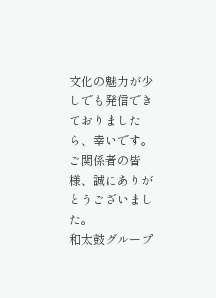文化の魅力が少しでも発信できておりましたら、幸いです。
ご関係者の皆様、誠にありがとうございました。
和太鼓グループ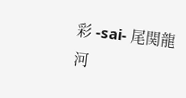彩 -sai- 尾関龍河